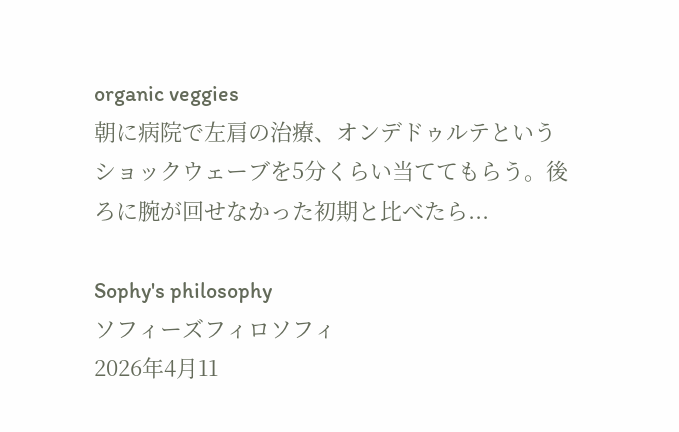organic veggies
朝に病院で左肩の治療、オンデドゥルテというショックウェーブを5分くらい当ててもらう。後ろに腕が回せなかった初期と比べたら...

Sophy's philosophy
ソフィーズフィロソフィ
2026年4月11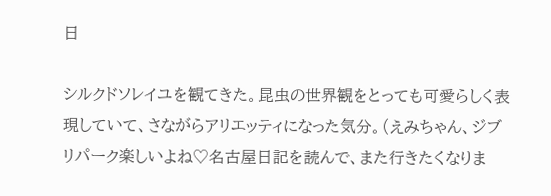日

シルクドソレイユを観てきた。昆虫の世界観をとっても可愛らしく表現していて、さながらアリエッティになった気分。(えみちゃん、ジブリパーク楽しいよね♡名古屋日記を読んで、また行きたくなりま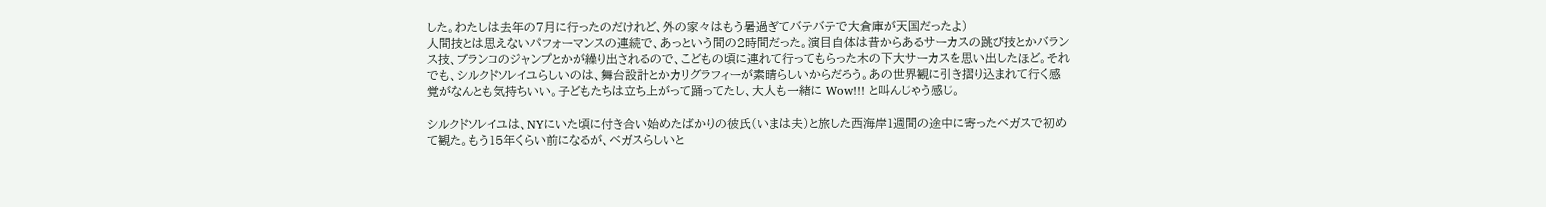した。わたしは去年の7月に行ったのだけれど、外の家々はもう暑過ぎてバテバテで大倉庫が天国だったよ)
人間技とは思えないパフォーマンスの連続で、あっという間の2時間だった。演目自体は昔からあるサーカスの跳び技とかバランス技、ブランコのジャンプとかが繰り出されるので、こどもの頃に連れて行ってもらった木の下大サーカスを思い出したほど。それでも、シルクドソレイユらしいのは、舞台設計とかカリグラフィーが素晴らしいからだろう。あの世界観に引き摺り込まれて行く感覚がなんとも気持ちいい。子どもたちは立ち上がって踊ってたし、大人も一緒に Wow!!! と叫んじゃう感じ。

シルクドソレイユは、NYにいた頃に付き合い始めたばかりの彼氏(いまは夫)と旅した西海岸1週間の途中に寄ったベガスで初めて観た。もう15年くらい前になるが、ベガスらしいと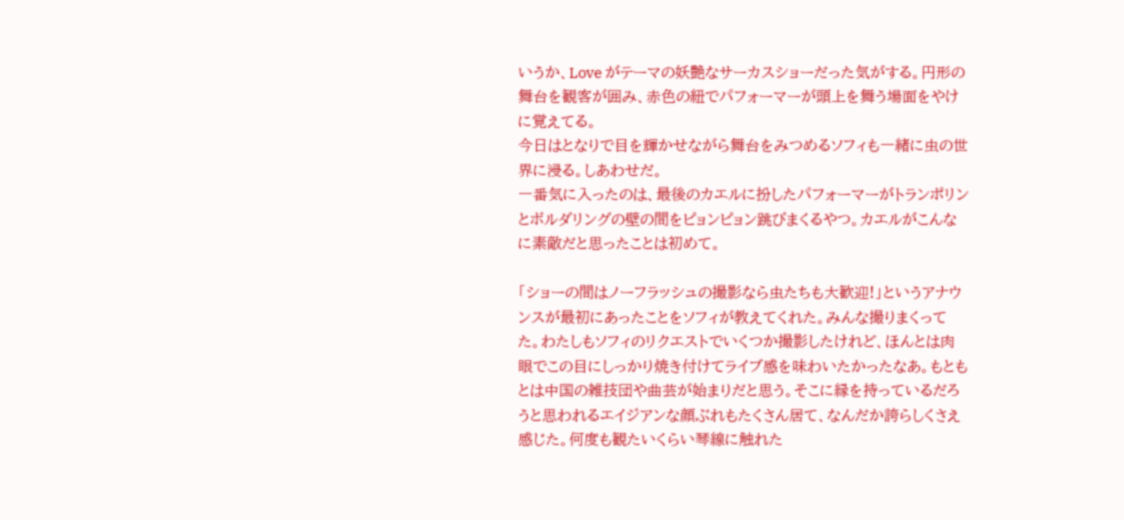いうか、Love がテーマの妖艶なサーカスショーだった気がする。円形の舞台を観客が囲み、赤色の紐でパフォーマーが頭上を舞う場面をやけに覚えてる。
今日はとなりで目を輝かせながら舞台をみつめるソフィも一緒に虫の世界に浸る。しあわせだ。
一番気に入ったのは、最後のカエルに扮したパフォーマーがトランポリンとボルダリングの壁の間をピョンピョン跳びまくるやつ。カエルがこんなに素敵だと思ったことは初めて。

「ショーの間はノーフラッシュの撮影なら虫たちも大歓迎!」というアナウンスが最初にあったことをソフィが教えてくれた。みんな撮りまくってた。わたしもソフィのリクエストでいくつか撮影したけれど、ほんとは肉眼でこの目にしっかり焼き付けてライブ感を味わいたかったなあ。もともとは中国の雑技団や曲芸が始まりだと思う。そこに縁を持っているだろうと思われるエイジアンな顔ぶれもたくさん居て、なんだか誇らしくさえ感じた。何度も観たいくらい琴線に触れた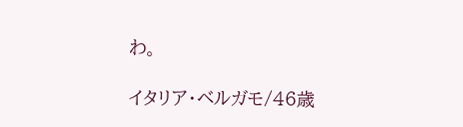わ。

イタリア・ベルガモ/46歳